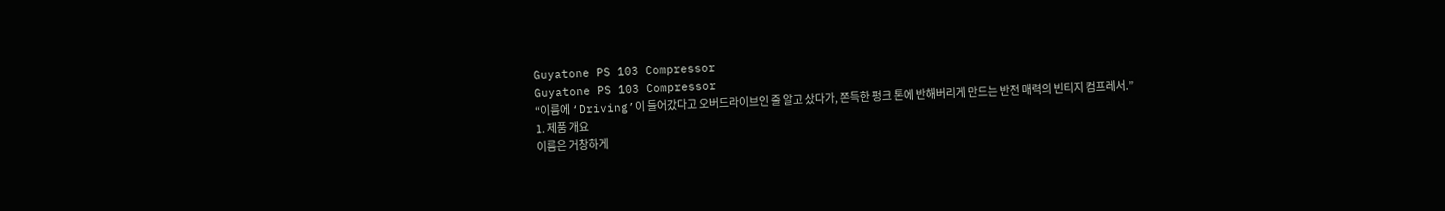Guyatone PS 103 Compressor
Guyatone PS 103 Compressor
“이름에 ‘Driving’이 들어갔다고 오버드라이브인 줄 알고 샀다가, 쫀득한 펑크 톤에 반해버리게 만드는 반전 매력의 빈티지 컴프레서.”
1. 제품 개요
이름은 거창하게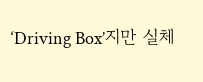‘Driving Box’지만 실체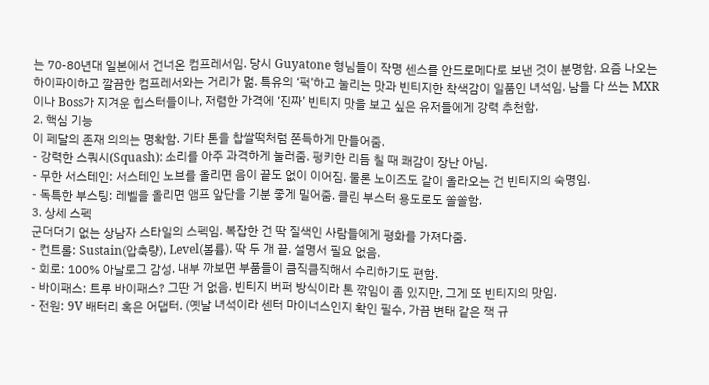는 70-80년대 일본에서 건너온 컴프레서임. 당시 Guyatone 형님들이 작명 센스를 안드로메다로 보낸 것이 분명함. 요즘 나오는 하이파이하고 깔끔한 컴프레서와는 거리가 멂. 특유의 ‘퍽’하고 눌리는 맛과 빈티지한 착색감이 일품인 녀석임. 남들 다 쓰는 MXR이나 Boss가 지겨운 힙스터들이나, 저렴한 가격에 ‘진짜’ 빈티지 맛을 보고 싶은 유저들에게 강력 추천함.
2. 핵심 기능
이 페달의 존재 의의는 명확함. 기타 톤을 찹쌀떡처럼 쫀득하게 만들어줌.
- 강력한 스쿼시(Squash): 소리를 아주 과격하게 눌러줌. 펑키한 리듬 칠 때 쾌감이 장난 아님.
- 무한 서스테인: 서스테인 노브를 올리면 음이 끝도 없이 이어짐. 물론 노이즈도 같이 올라오는 건 빈티지의 숙명임.
- 독특한 부스팅: 레벨을 올리면 앰프 앞단을 기분 좋게 밀어줌. 클린 부스터 용도로도 쏠쏠함.
3. 상세 스펙
군더더기 없는 상남자 스타일의 스펙임. 복잡한 건 딱 질색인 사람들에게 평화를 가져다줌.
- 컨트롤: Sustain(압축량), Level(볼륨). 딱 두 개 끝. 설명서 필요 없음.
- 회로: 100% 아날로그 감성. 내부 까보면 부품들이 큼직큼직해서 수리하기도 편함.
- 바이패스: 트루 바이패스? 그딴 거 없음. 빈티지 버퍼 방식이라 톤 깎임이 좀 있지만, 그게 또 빈티지의 맛임.
- 전원: 9V 배터리 혹은 어댑터. (옛날 녀석이라 센터 마이너스인지 확인 필수, 가끔 변태 같은 잭 규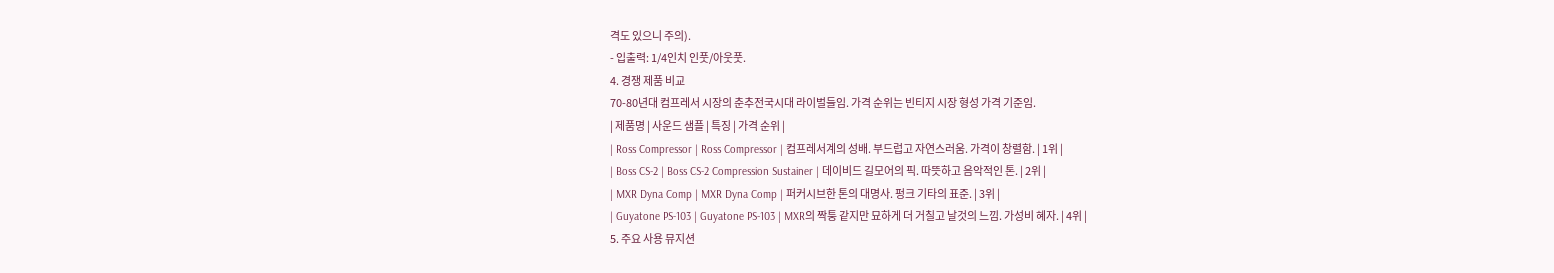격도 있으니 주의).
- 입출력: 1/4인치 인풋/아웃풋.
4. 경쟁 제품 비교
70-80년대 컴프레서 시장의 춘추전국시대 라이벌들임. 가격 순위는 빈티지 시장 형성 가격 기준임.
| 제품명 | 사운드 샘플 | 특징 | 가격 순위 |
| Ross Compressor | Ross Compressor | 컴프레서계의 성배. 부드럽고 자연스러움. 가격이 창렬함. | 1위 |
| Boss CS-2 | Boss CS-2 Compression Sustainer | 데이비드 길모어의 픽. 따뜻하고 음악적인 톤. | 2위 |
| MXR Dyna Comp | MXR Dyna Comp | 퍼커시브한 톤의 대명사. 펑크 기타의 표준. | 3위 |
| Guyatone PS-103 | Guyatone PS-103 | MXR의 짝퉁 같지만 묘하게 더 거칠고 날것의 느낌. 가성비 혜자. | 4위 |
5. 주요 사용 뮤지션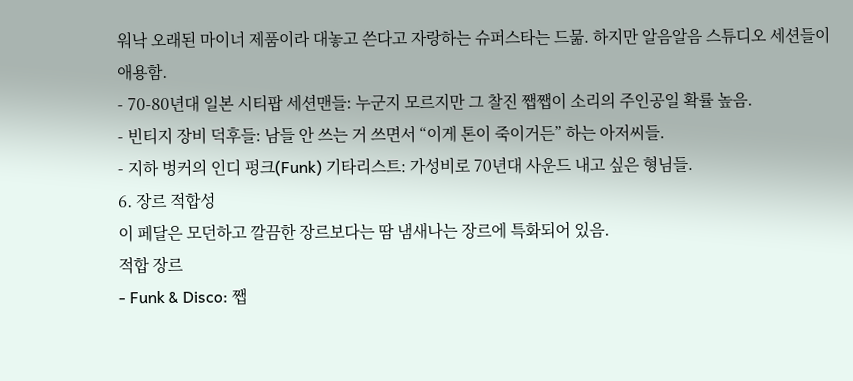워낙 오래된 마이너 제품이라 대놓고 쓴다고 자랑하는 슈퍼스타는 드묾. 하지만 알음알음 스튜디오 세션들이 애용함.
- 70-80년대 일본 시티팝 세션맨들: 누군지 모르지만 그 찰진 쨉쨉이 소리의 주인공일 확률 높음.
- 빈티지 장비 덕후들: 남들 안 쓰는 거 쓰면서 “이게 톤이 죽이거든” 하는 아저씨들.
- 지하 벙커의 인디 펑크(Funk) 기타리스트: 가성비로 70년대 사운드 내고 싶은 형님들.
6. 장르 적합성
이 페달은 모던하고 깔끔한 장르보다는 땀 냄새나는 장르에 특화되어 있음.
적합 장르
- Funk & Disco: 쨉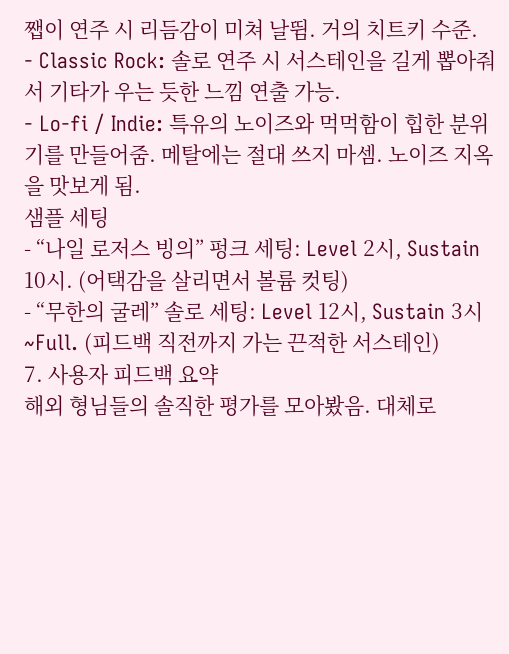쨉이 연주 시 리듬감이 미쳐 날뜀. 거의 치트키 수준.
- Classic Rock: 솔로 연주 시 서스테인을 길게 뽑아줘서 기타가 우는 듯한 느낌 연출 가능.
- Lo-fi / Indie: 특유의 노이즈와 먹먹함이 힙한 분위기를 만들어줌. 메탈에는 절대 쓰지 마셈. 노이즈 지옥을 맛보게 됨.
샘플 세팅
- “나일 로저스 빙의” 펑크 세팅: Level 2시, Sustain 10시. (어택감을 살리면서 볼륨 컷팅)
- “무한의 굴레” 솔로 세팅: Level 12시, Sustain 3시~Full. (피드백 직전까지 가는 끈적한 서스테인)
7. 사용자 피드백 요약
해외 형님들의 솔직한 평가를 모아봤음. 대체로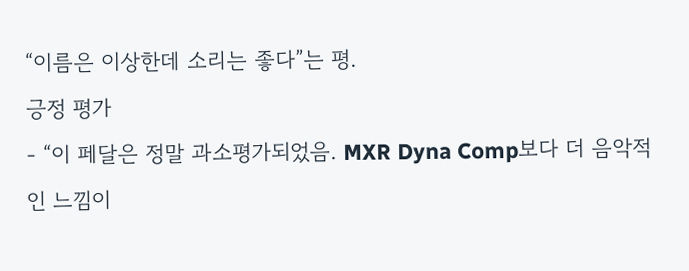“이름은 이상한데 소리는 좋다”는 평.
긍정 평가
- “이 페달은 정말 과소평가되었음. MXR Dyna Comp보다 더 음악적인 느낌이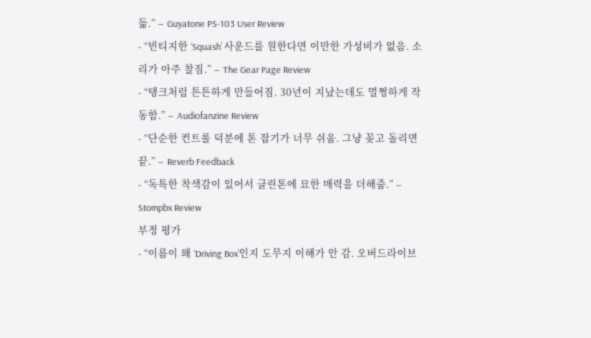듦.” – Guyatone PS-103 User Review
- “빈티지한 ‘Squash’ 사운드를 원한다면 이만한 가성비가 없음. 소리가 아주 찰짐.” – The Gear Page Review
- “탱크처럼 튼튼하게 만들어짐. 30년이 지났는데도 멀쩡하게 작동함.” – Audiofanzine Review
- “단순한 컨트롤 덕분에 톤 잡기가 너무 쉬움. 그냥 꽂고 돌리면 끝.” – Reverb Feedback
- “독특한 착색감이 있어서 클린톤에 묘한 매력을 더해줌.” – Stompbx Review
부정 평가
- “이름이 왜 ‘Driving Box’인지 도무지 이해가 안 감. 오버드라이브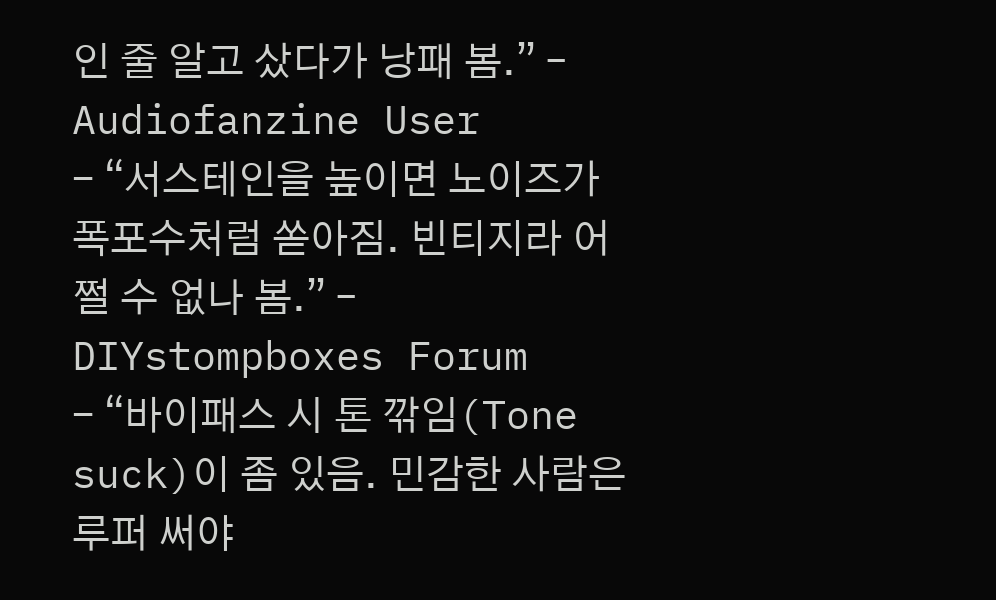인 줄 알고 샀다가 낭패 봄.” – Audiofanzine User
- “서스테인을 높이면 노이즈가 폭포수처럼 쏟아짐. 빈티지라 어쩔 수 없나 봄.” – DIYstompboxes Forum
- “바이패스 시 톤 깎임(Tone suck)이 좀 있음. 민감한 사람은 루퍼 써야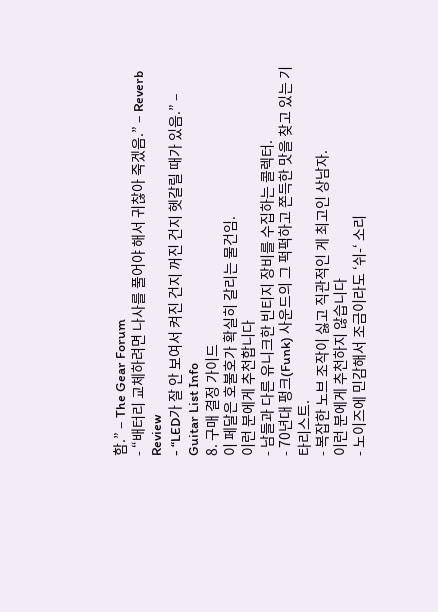함.” – The Gear Forum
- “배터리 교체하려면 나사를 풀어야 해서 귀찮아 죽겠음.” – Reverb Review
- “LED가 잘 안 보여서 켜진 건지 꺼진 건지 헷갈릴 때가 있음.” – Guitar List Info
8. 구매 결정 가이드
이 페달은 호불호가 확실히 갈리는 물건임.
이런 분에게 추천합니다
- 남들과 다른 유니크한 빈티지 장비를 수집하는 콜렉터.
- 70년대 펑크(Funk) 사운드의 그 퍽퍽하고 쫀득한 맛을 찾고 있는 기타리스트.
- 복잡한 노브 조작이 싫고 직관적인 게 최고인 상남자.
이런 분에게 추천하지 않습니다
- 노이즈에 민감해서 조금이라도 ‘쉬-‘ 소리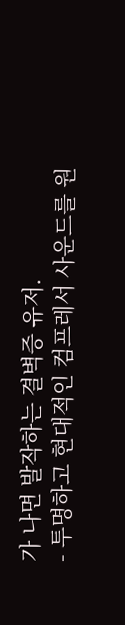가 나면 발작하는 결벽증 유저.
- 투명하고 현대적인 컴프레서 사운드를 원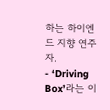하는 하이엔드 지향 연주자.
- ‘Driving Box’라는 이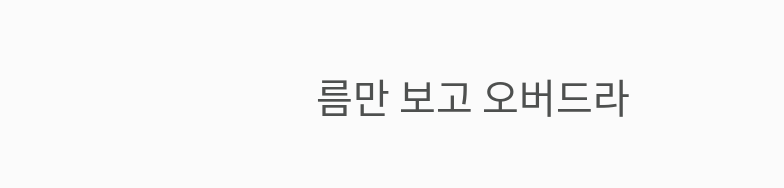름만 보고 오버드라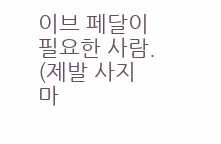이브 페달이 필요한 사람. (제발 사지 마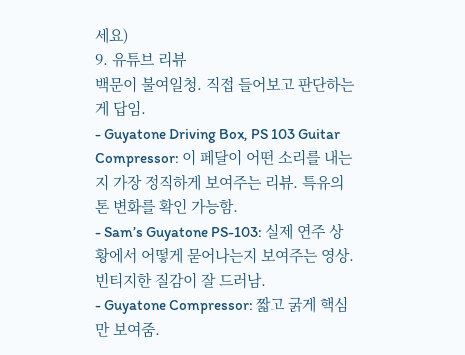세요)
9. 유튜브 리뷰
백문이 불여일청. 직접 들어보고 판단하는 게 답임.
- Guyatone Driving Box, PS 103 Guitar Compressor: 이 페달이 어떤 소리를 내는지 가장 정직하게 보여주는 리뷰. 특유의 톤 변화를 확인 가능함.
- Sam’s Guyatone PS-103: 실제 연주 상황에서 어떻게 묻어나는지 보여주는 영상. 빈티지한 질감이 잘 드러남.
- Guyatone Compressor: 짧고 굵게 핵심만 보여줌.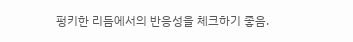펑키한 리듬에서의 반응성을 체크하기 좋음.